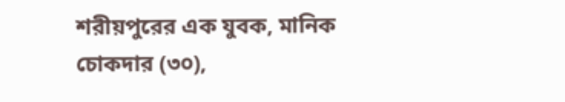শরীয়পুরের এক যুবক, মানিক চোকদার (৩০),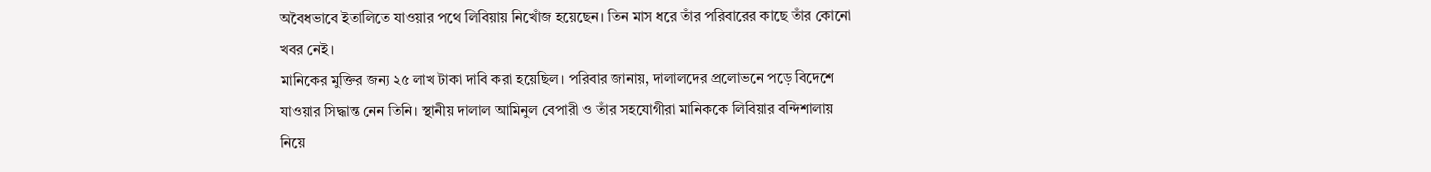অবৈধভাবে ইতালিতে যাওয়ার পথে লিবিয়ায় নিখোঁজ হয়েছেন। তিন মাস ধরে তাঁর পরিবারের কাছে তাঁর কোনো খবর নেই।
মানিকের মুক্তির জন্য ২৫ লাখ টাকা দাবি করা হয়েছিল। পরিবার জানায়, দালালদের প্রলোভনে পড়ে বিদেশে যাওয়ার সিদ্ধান্ত নেন তিনি। স্থানীয় দালাল আমিনুল বেপারী ও তাঁর সহযোগীরা মানিককে লিবিয়ার বন্দিশালায় নিয়ে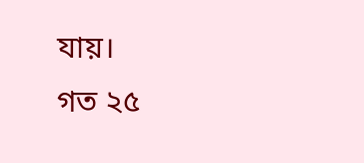যায়।
গত ২৫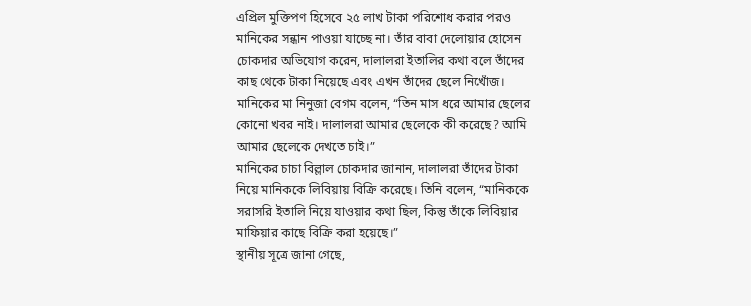এপ্রিল মুক্তিপণ হিসেবে ২৫ লাখ টাকা পরিশোধ করার পরও মানিকের সন্ধান পাওয়া যাচ্ছে না। তাঁর বাবা দেলোয়ার হোসেন চোকদার অভিযোগ করেন, দালালরা ইতালির কথা বলে তাঁদের কাছ থেকে টাকা নিয়েছে এবং এখন তাঁদের ছেলে নিখোঁজ।
মানিকের মা নিনুজা বেগম বলেন, “তিন মাস ধরে আমার ছেলের কোনো খবর নাই। দালালরা আমার ছেলেকে কী করেছে? আমি আমার ছেলেকে দেখতে চাই।”
মানিকের চাচা বিল্লাল চোকদার জানান, দালালরা তাঁদের টাকা নিয়ে মানিককে লিবিয়ায় বিক্রি করেছে। তিনি বলেন, “মানিককে সরাসরি ইতালি নিয়ে যাওয়ার কথা ছিল, কিন্তু তাঁকে লিবিয়ার মাফিয়ার কাছে বিক্রি করা হয়েছে।”
স্থানীয় সূত্রে জানা গেছে,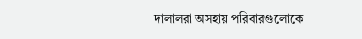দালালরা অসহায় পরিবারগুলোকে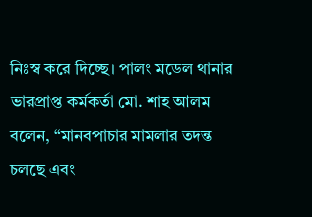নিঃস্ব করে দিচ্ছে। পালং মডেল থানার ভারপ্রাপ্ত কর্মকর্তা মো. শাহ আলম বলেন, “মানবপাচার মামলার তদন্ত চলছে এবং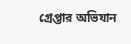গ্রেপ্তার অভিযান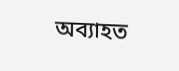অব্যাহত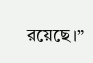রয়েছে।”